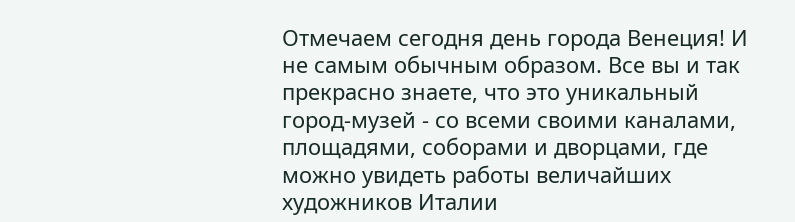Отмечаем сегодня день города Венеция! И не самым обычным образом. Все вы и так прекрасно знаете, что это уникальный город-музей - со всеми своими каналами, площадями, соборами и дворцами, где можно увидеть работы величайших художников Италии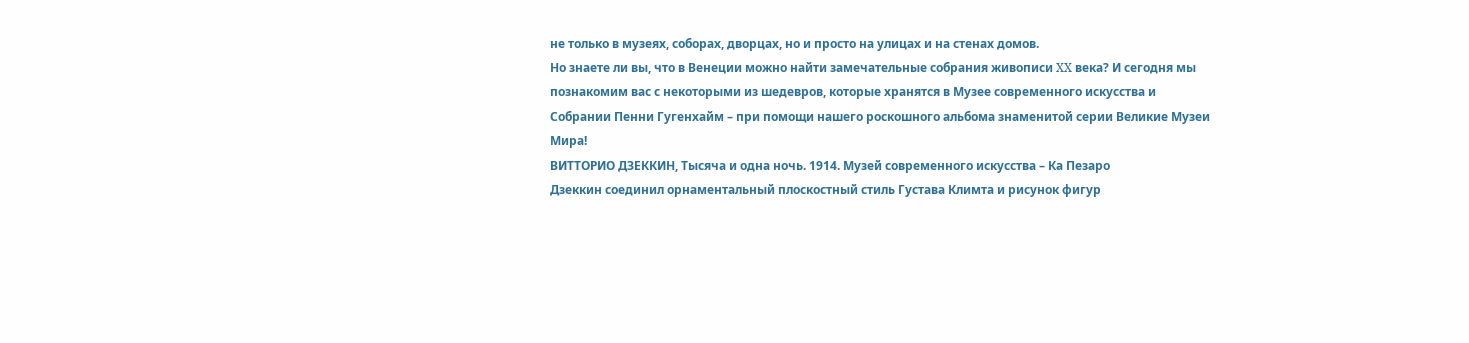не только в музеях, соборах, дворцах, но и просто на улицах и на стенах домов.
Но знаете ли вы, что в Венеции можно найти замечательные собрания живописи XX века? И сегодня мы познакомим вас с некоторыми из шедевров, которые хранятся в Музее современного искусства и Собрании Пенни Гугенхайм – при помощи нашего роскошного альбома знаменитой серии Великие Музеи Мира!
ВИТТОРИО ДЗЕККИН, Тысяча и одна ночь. 1914. Музей современного искусства – Ка Пезаро
Дзеккин соединил орнаментальный плоскостный стиль Густава Климта и рисунок фигур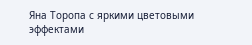Яна Торопа с яркими цветовыми эффектами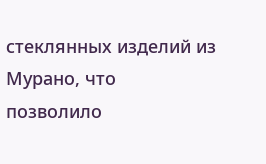стеклянных изделий из Мурано, что позволило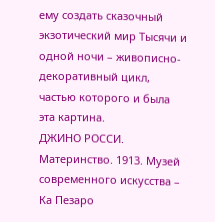ему создать сказочный экзотический мир Тысячи и одной ночи – живописно-декоративный цикл, частью которого и была эта картина.
ДЖИНО РОССИ. Материнство. 1913. Музей современного искусства – Ка Пезаро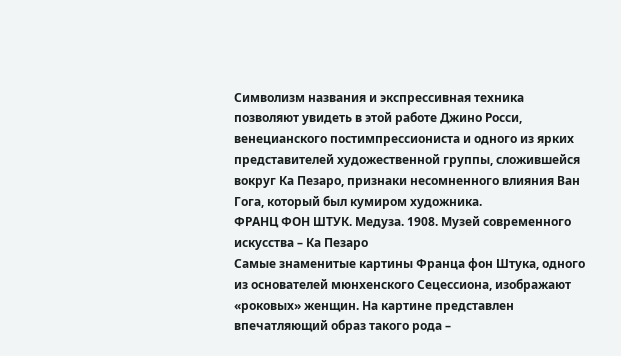Символизм названия и экспрессивная техника позволяют увидеть в этой работе Джино Росси, венецианского постимпрессиониста и одного из ярких представителей художественной группы, сложившейся вокруг Ка Пезаро, признаки несомненного влияния Ван Гога, который был кумиром художника.
ФРАНЦ ФОН ШТУК. Медуза. 1908. Музей современного искусства – Ка Пезаро
Самые знаменитые картины Франца фон Штука, одного из основателей мюнхенского Сецессиона, изображают «роковых» женщин. На картине представлен впечатляющий образ такого рода –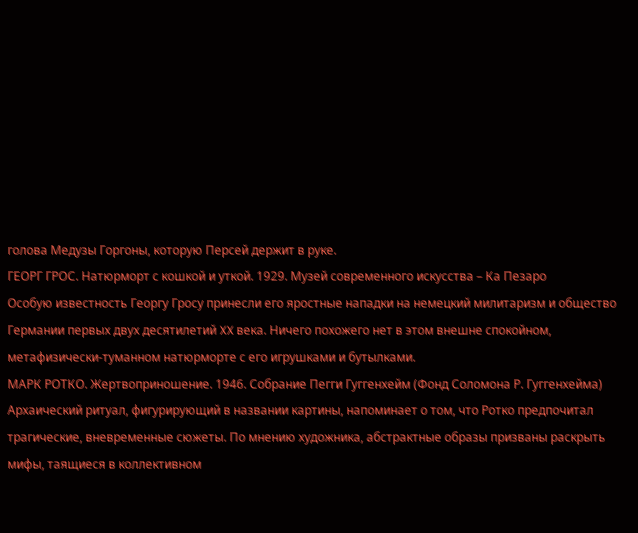голова Медузы Горгоны, которую Персей держит в руке.
ГЕОРГ ГРОС. Натюрморт с кошкой и уткой. 1929. Музей современного искусства – Ка Пезаро
Особую известность Георгу Гросу принесли его яростные нападки на немецкий милитаризм и общество Германии первых двух десятилетий XX века. Ничего похожего нет в этом внешне спокойном, метафизически-туманном натюрморте с его игрушками и бутылками.
МАРК РОТКО. Жертвоприношение. 1946. Собрание Пегги Гуггенхейм (Фонд Соломона Р. Гуггенхейма)
Архаический ритуал, фигурирующий в названии картины, напоминает о том, что Ротко предпочитал трагические, вневременные сюжеты. По мнению художника, абстрактные образы призваны раскрыть мифы, таящиеся в коллективном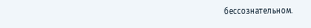бессознательном.